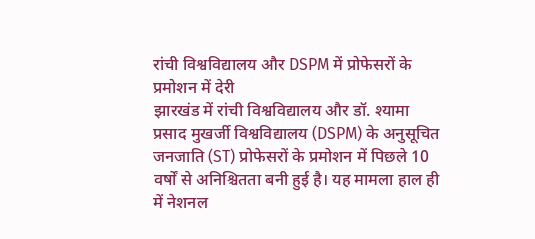रांची विश्वविद्यालय और DSPM में प्रोफेसरों के प्रमोशन में देरी
झारखंड में रांची विश्वविद्यालय और डॉ. श्यामा प्रसाद मुखर्जी विश्वविद्यालय (DSPM) के अनुसूचित जनजाति (ST) प्रोफेसरों के प्रमोशन में पिछले 10 वर्षों से अनिश्चितता बनी हुई है। यह मामला हाल ही में नेशनल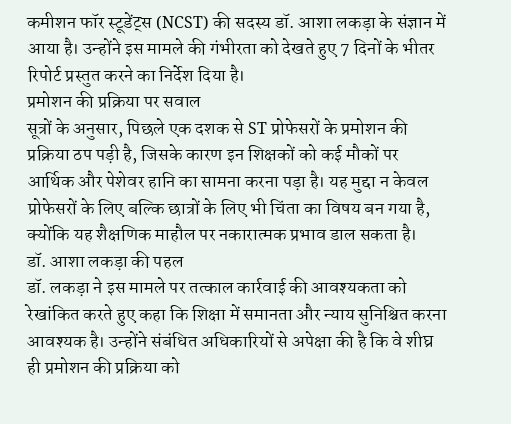कमीशन फॉर स्टूडेंट्स (NCST) की सदस्य डॉ. आशा लकड़ा के संज्ञान में आया है। उन्होंने इस मामले की गंभीरता को देखते हुए 7 दिनों के भीतर रिपोर्ट प्रस्तुत करने का निर्देश दिया है।
प्रमोशन की प्रक्रिया पर सवाल
सूत्रों के अनुसार, पिछले एक दशक से ST प्रोफेसरों के प्रमोशन की प्रक्रिया ठप पड़ी है, जिसके कारण इन शिक्षकों को कई मौकों पर आर्थिक और पेशेवर हानि का सामना करना पड़ा है। यह मुद्दा न केवल प्रोफेसरों के लिए बल्कि छात्रों के लिए भी चिंता का विषय बन गया है, क्योंकि यह शैक्षणिक माहौल पर नकारात्मक प्रभाव डाल सकता है।
डॉ. आशा लकड़ा की पहल
डॉ. लकड़ा ने इस मामले पर तत्काल कार्रवाई की आवश्यकता को रेखांकित करते हुए कहा कि शिक्षा में समानता और न्याय सुनिश्चित करना आवश्यक है। उन्होंने संबंधित अधिकारियों से अपेक्षा की है कि वे शीघ्र ही प्रमोशन की प्रक्रिया को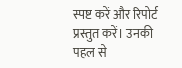स्पष्ट करें और रिपोर्ट प्रस्तुत करें। उनकी पहल से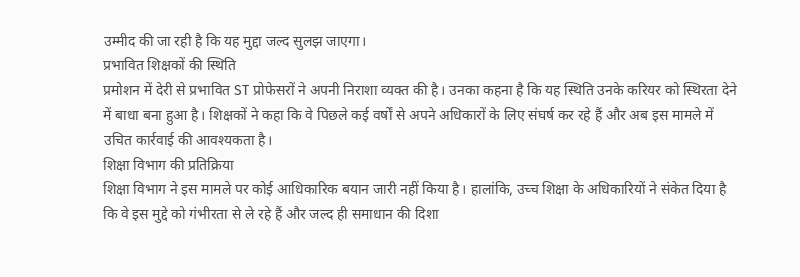उम्मीद की जा रही है कि यह मुद्दा जल्द सुलझ जाएगा।
प्रभावित शिक्षकों की स्थिति
प्रमोशन में देरी से प्रभावित ST प्रोफेसरों ने अपनी निराशा व्यक्त की है। उनका कहना है कि यह स्थिति उनके करियर को स्थिरता देने में बाधा बना हुआ है। शिक्षकों ने कहा कि वे पिछले कई वर्षों से अपने अधिकारों के लिए संघर्ष कर रहे हैं और अब इस मामले में उचित कार्रवाई की आवश्यकता है।
शिक्षा विभाग की प्रतिक्रिया
शिक्षा विभाग ने इस मामले पर कोई आधिकारिक बयान जारी नहीं किया है। हालांकि, उच्च शिक्षा के अधिकारियों ने संकेत दिया है कि वे इस मुद्दे को गंभीरता से ले रहे हैं और जल्द ही समाधान की दिशा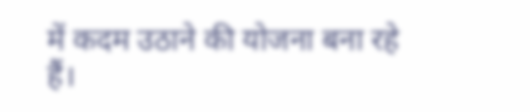में कदम उठाने की योजना बना रहे हैं।